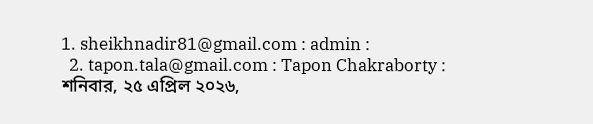1. sheikhnadir81@gmail.com : admin :
  2. tapon.tala@gmail.com : Tapon Chakraborty :
শনিবার, ২৫ এপ্রিল ২০২৬,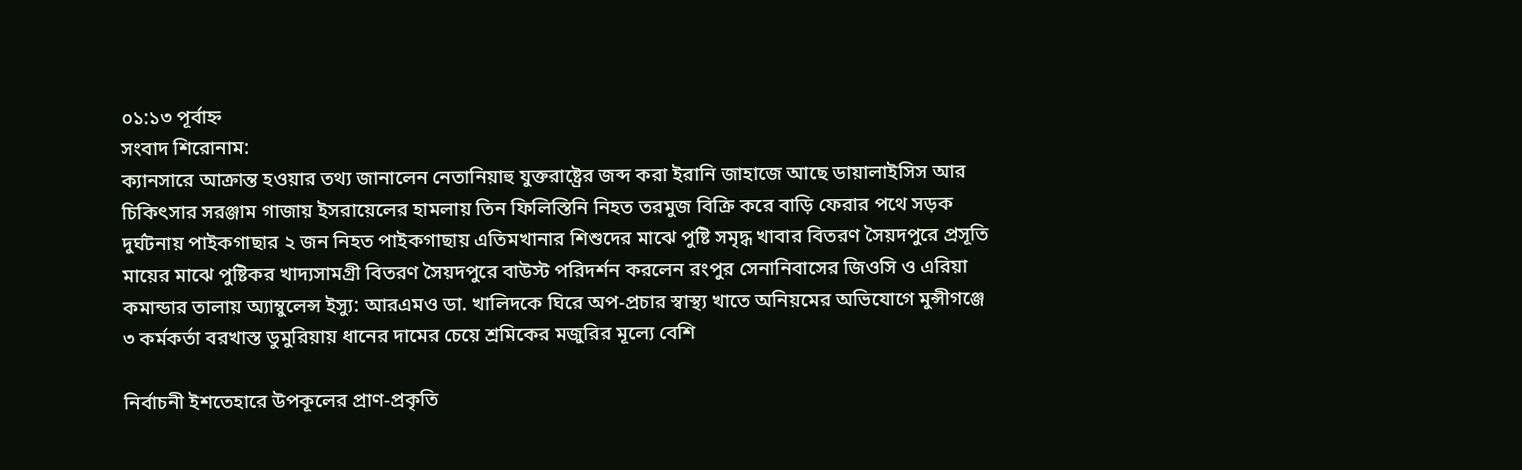০১:১৩ পূর্বাহ্ন
সংবাদ শিরোনাম:
ক্যানসারে আক্রান্ত হওয়ার তথ্য জানালেন নেতানিয়াহু যুক্তরাষ্ট্রের জব্দ করা ইরানি জাহাজে আছে ডায়ালাইসিস আর চিকিৎসার সরঞ্জাম গাজায় ইসরায়েলের হামলায় তিন ফিলিস্তিনি নিহত তরমুজ বিক্রি করে বাড়ি ফেরার পথে সড়ক দুর্ঘটনায় পাইকগাছার ২ জন নিহত পাইকগাছায় এতিমখানার শিশুদের মাঝে পুষ্টি সমৃদ্ধ খাবার বিতরণ সৈয়দপুরে প্রসূতি মায়ের মাঝে পুষ্টিকর খাদ্যসামগ্রী বিতরণ সৈয়দপুরে বাউস্ট পরিদর্শন করলেন রংপুর সেনানিবাসের জিওসি ও এরিয়া কমান্ডার তালায় অ্যাম্বুলেন্স ইস্যু: আরএমও ডা. খালিদকে ঘিরে অপ-প্রচার স্বাস্থ্য খাতে অনিয়মের অভিযোগে মুন্সীগঞ্জে ৩ কর্মকর্তা বরখাস্ত ডুমুরিয়ায় ধানের দামের চেয়ে শ্রমিকের মজুরির মূল্যে বেশি

নির্বাচনী ইশতেহারে উপকূলের প্রাণ-প্রকৃতি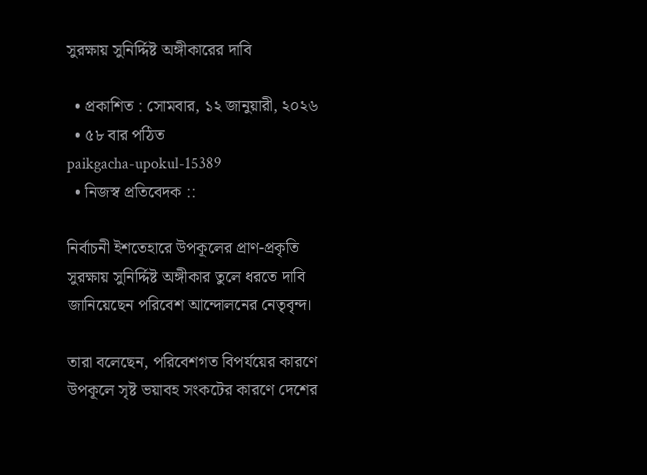সুরক্ষায় সুনির্দ্দিষ্ট অঙ্গীকারের দাবি

  • প্রকাশিত : সোমবার, ১২ জানুয়ারী, ২০২৬
  • ৫৮ বার পঠিত
paikgacha-upokul-15389
  • নিজস্ব প্রতিবেদক ::

নির্বাচনী ইশতেহারে উপকূলের প্রাণ-প্রকৃতি সুরক্ষায় সুনির্দ্দিষ্ট অঙ্গীকার তুলে ধরতে দাবি জানিয়েছেন পরিবেশ আন্দোলনের নেতৃবৃন্দ।

তারা বলেছেন, পরিবেশগত বিপর্যয়ের কারণে উপকূলে সৃষ্ট ভয়াবহ সংকটের কারণে দেশের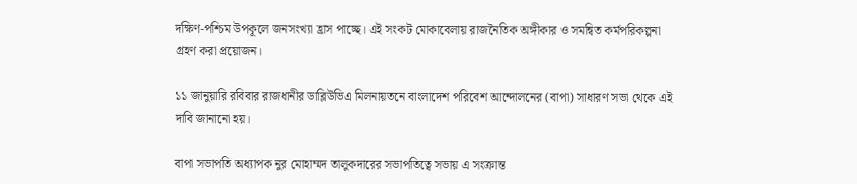দক্ষিণ-পশ্চিম উপকূলে জনসংখ্যা হ্রাস পাচ্ছে। এই সংকট মোকাবেলায় রাজনৈতিক অঙ্গীকার ও সমন্বিত কর্মপরিকল্পনা গ্রহণ করা প্রয়োজন।

১১ জানুয়ারি রবিবার রাজধানীর ডাব্লিউভিএ মিলনায়তনে বাংলাদেশ পরিবেশ আন্দোলনের (বাপা) সাধারণ সভা থেকে এই দাবি জানানো হয়।

বাপা সভাপতি অধ্যাপক নুর মোহাম্মদ তালুকদারের সভাপতিত্বে সভায় এ সংক্রান্ত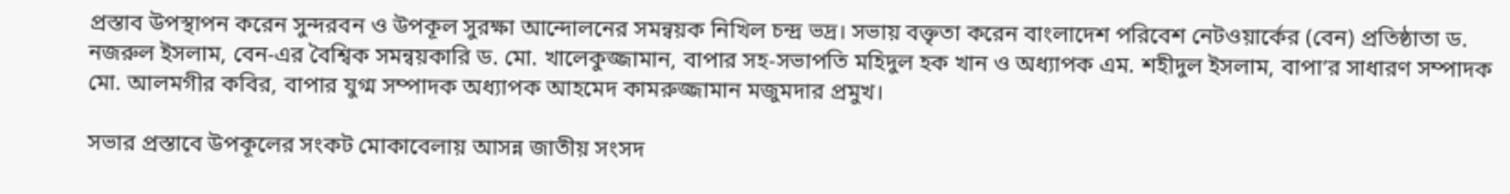প্রস্তাব উপস্থাপন করেন সুন্দরবন ও উপকূল সুরক্ষা আন্দোলনের সমন্বয়ক নিখিল চন্দ্র ভদ্র। সভায় বক্তৃতা করেন বাংলাদেশ পরিবেশ নেটওয়ার্কের (বেন) প্রতিষ্ঠাতা ড. নজরুল ইসলাম, বেন-এর বৈশ্বিক সমন্বয়কারি ড. মো. খালেকুজ্জামান, বাপার সহ-সভাপতি মহিদুল হক খান ও অধ্যাপক এম. শহীদুল ইসলাম, বাপা’র সাধারণ সম্পাদক মো. আলমগীর কবির, বাপার যুগ্ম সম্পাদক অধ্যাপক আহমেদ কামরুজ্জামান মজুমদার প্রমুখ।

সভার প্রস্তাবে উপকূলের সংকট মোকাবেলায় আসন্ন জাতীয় সংসদ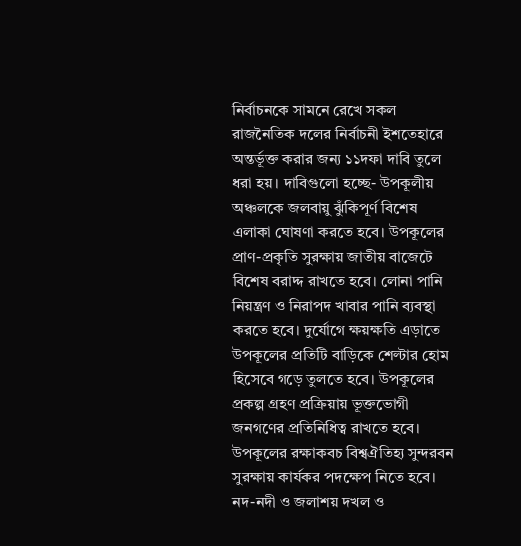নির্বাচনকে সামনে রেখে সকল রাজনৈতিক দলের নির্বাচনী ইশতেহারে অন্তর্ভূক্ত করার জন্য ১১দফা দাবি তুলে ধরা হয়। দাবিগুলো হচ্ছে- উপকূলীয় অঞ্চলকে জলবায়ু ঝুঁকিপূর্ণ বিশেষ এলাকা ঘোষণা করতে হবে। উপকূলের প্রাণ-প্রকৃতি সুরক্ষায় জাতীয় বাজেটে বিশেষ বরাদ্দ রাখতে হবে। লোনা পানি নিয়ন্ত্রণ ও নিরাপদ খাবার পানি ব্যবস্থা করতে হবে। দুর্যোগে ক্ষয়ক্ষতি এড়াতে উপকূলের প্রতিটি বাড়িকে শেল্টার হোম হিসেবে গড়ে তুলতে হবে। উপকূলের প্রকল্প গ্রহণ প্রক্রিয়ায় ভূক্তভোগী জনগণের প্রতিনিধিত্ব রাখতে হবে। উপকূলের রক্ষাকবচ বিশ্বঐতিহ্য সুন্দরবন সুরক্ষায় কার্যকর পদক্ষেপ নিতে হবে। নদ-নদী ও জলাশয় দখল ও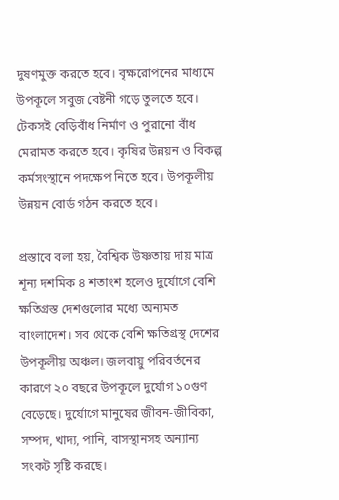দুষণমুক্ত করতে হবে। বৃক্ষরোপনের মাধ্যমে উপকূলে সবুজ বেষ্টনী গড়ে তুলতে হবে। টেকসই বেড়িবাঁধ নির্মাণ ও পুরানো বাঁধ মেরামত করতে হবে। কৃষির উন্নয়ন ও বিকল্প কর্মসংস্থানে পদক্ষেপ নিতে হবে। উপকূলীয় উন্নয়ন বোর্ড গঠন করতে হবে।

প্রস্তাবে বলা হয়, বৈশ্বিক উষ্ণতায় দায় মাত্র শূন্য দশমিক ৪ শতাংশ হলেও দুর্যোগে বেশি ক্ষতিগ্রস্ত দেশগুলোর মধ্যে অন্যমত বাংলাদেশ। সব থেকে বেশি ক্ষতিগ্রস্থ দেশের উপকূলীয় অঞ্চল। জলবায়ু পরিবর্তনের কারণে ২০ বছরে উপকূলে দুর্যোগ ১০গুণ বেড়েছে। দুর্যোগে মানুষের জীবন-জীবিকা, সম্পদ, খাদ্য, পানি, বাসস্থানসহ অন্যান্য সংকট সৃষ্টি করছে।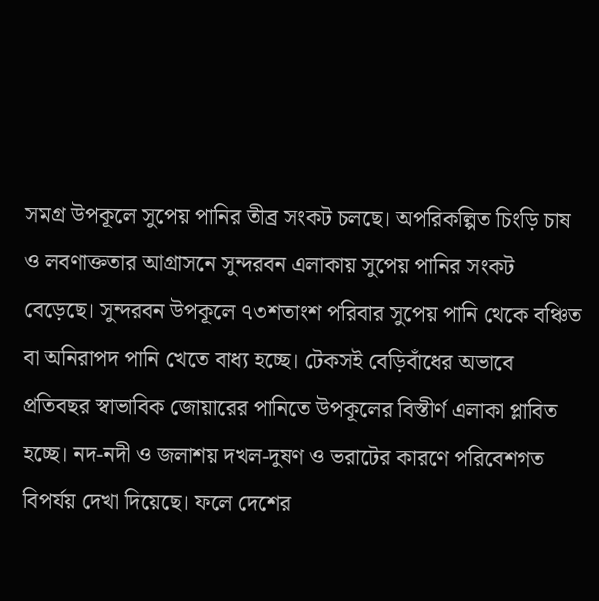সমগ্র উপকূলে সুপেয় পানির তীব্র সংকট চলছে। অপরিকল্পিত চিংড়ি চাষ ও লবণাক্ততার আগ্রাসনে সুন্দরবন এলাকায় সুপেয় পানির সংকট বেড়েছে। সুন্দরবন উপকূলে ৭৩শতাংশ পরিবার সুপেয় পানি থেকে বঞ্চিত বা অনিরাপদ পানি খেতে বাধ্য হচ্ছে। টেকসই বেড়িবাঁধের অভাবে প্রতিবছর স্বাভাবিক জোয়ারের পানিতে উপকূলের বিস্তীর্ণ এলাকা প্লাবিত হচ্ছে। নদ-নদী ও জলাশয় দখল-দুষণ ও ভরাটের কারণে পরিবেশগত বিপর্যয় দেখা দিয়েছে। ফলে দেশের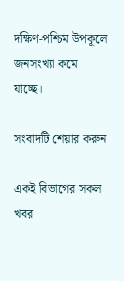দক্ষিণ-পশ্চিম উপকূলে জনসংখ্যা কমে যাচ্ছে।

সংবাদটি শেয়ার করুন

একই বিভাগের সকল খবর